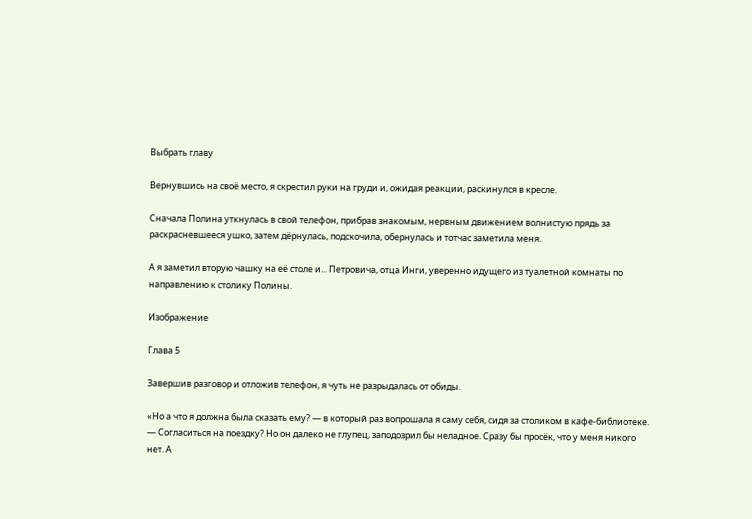Выбрать главу

Вернувшись на своё место, я скрестил руки на груди и, ожидая реакции, раскинулся в кресле.

Сначала Полина уткнулась в свой телефон, прибрав знакомым, нервным движением волнистую прядь за раскрасневшееся ушко, затем дёрнулась, подскочила, обернулась и тотчас заметила меня.

А я заметил вторую чашку на её столе и... Петровича, отца Инги, уверенно идущего из туалетной комнаты по направлению к столику Полины.

Изображение

Глава 5

Завершив разговор и отложив телефон, я чуть не разрыдалась от обиды.

«Но а что я должна была сказать ему? — в который раз вопрошала я саму себя, сидя за столиком в кафе-библиотеке. — Согласиться на поездку? Но он далеко не глупец, заподозрил бы неладное. Сразу бы просёк, что у меня никого нет. А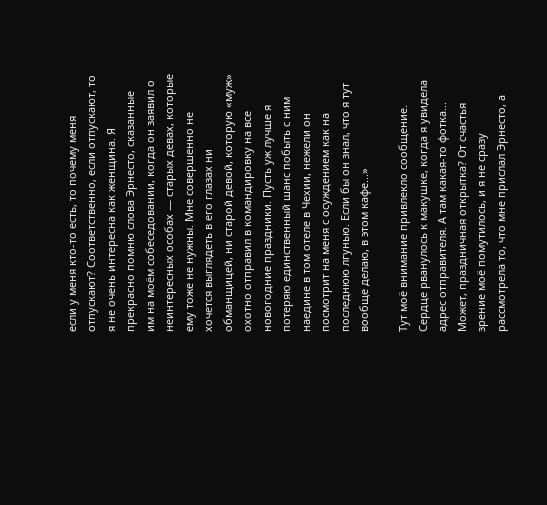если у меня кто-то есть, то почему меня отпускают? Соответственно, если отпускают, то я не очень интересна как женщина. Я прекрасно помню слова Эрнесто, сказанные им на моём собеседовании, когда он заявил о неинтересных особах — старых девах, которые ему тоже не нужны. Мне совершенно не хочется выглядеть в его глазах ни обманщицей, ни старой девой, которую «муж» охотно отправил в командировку на все новогодние праздники. Пусть уж лучше я потеряю единственный шанс побыть с ним наедине в том отеле в Чехии, нежели он посмотрит на меня с осуждением как на последнюю лгунью. Если бы он знал, что я тут вообще делаю, в этом кафе...»

Тут моё внимание привлекло сообщение. Сердце рванулось к макушке, когда я увидела адрес отправителя. А там какая-то фотка... Может, праздничная открытка? От счастья зрение моё помутилось, и я не сразу рассмотрела то, что мне прислал Эрнесто, а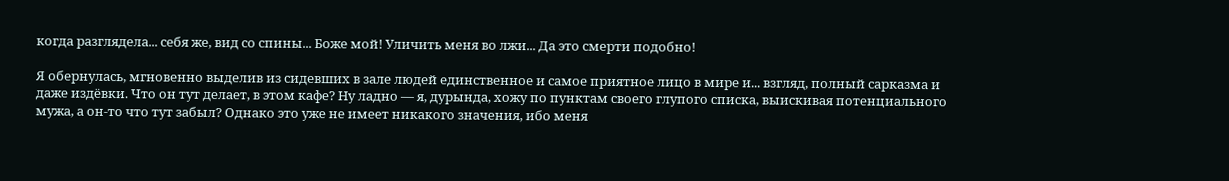когда разглядела... себя же, вид со спины... Боже мой! Уличить меня во лжи... Да это смерти подобно!

Я обернулась, мгновенно выделив из сидевших в зале людей единственное и самое приятное лицо в мире и... взгляд, полный сарказма и даже издёвки. Что он тут делает, в этом кафе? Ну ладно — я, дурында, хожу по пунктам своего глупого списка, выискивая потенциального мужа, а он-то что тут забыл? Однако это уже не имеет никакого значения, ибо меня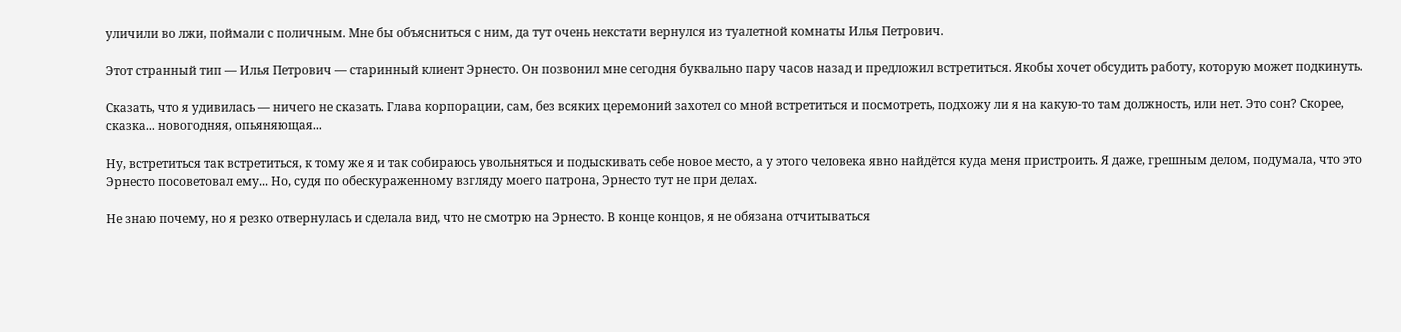уличили во лжи, поймали с поличным. Мне бы объясниться с ним, да тут очень некстати вернулся из туалетной комнаты Илья Петрович.

Этот странный тип — Илья Петрович — старинный клиент Эрнесто. Он позвонил мне сегодня буквально пару часов назад и предложил встретиться. Якобы хочет обсудить работу, которую может подкинуть.

Сказать, что я удивилась — ничего не сказать. Глава корпорации, сам, без всяких церемоний захотел со мной встретиться и посмотреть, подхожу ли я на какую-то там должность, или нет. Это сон? Скорее, сказка... новогодняя, опьяняющая...

Ну, встретиться так встретиться, к тому же я и так собираюсь увольняться и подыскивать себе новое место, а у этого человека явно найдётся куда меня пристроить. Я даже, грешным делом, подумала, что это Эрнесто посоветовал ему... Но, судя по обескураженному взгляду моего патрона, Эрнесто тут не при делах.

Не знаю почему, но я резко отвернулась и сделала вид, что не смотрю на Эрнесто. В конце концов, я не обязана отчитываться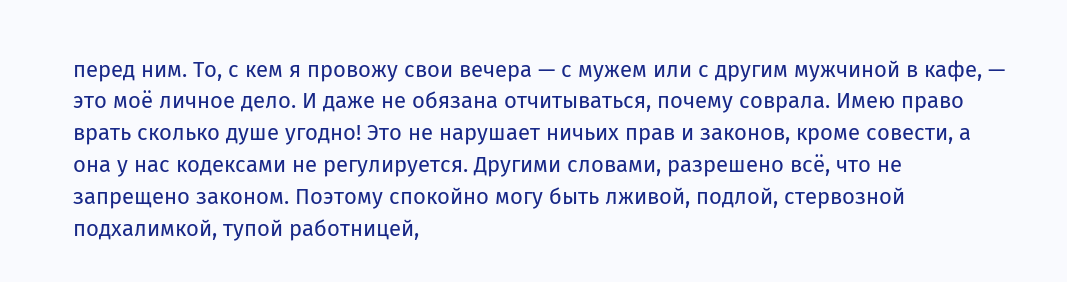перед ним. То, с кем я провожу свои вечера — с мужем или с другим мужчиной в кафе, — это моё личное дело. И даже не обязана отчитываться, почему соврала. Имею право врать сколько душе угодно! Это не нарушает ничьих прав и законов, кроме совести, а она у нас кодексами не регулируется. Другими словами, разрешено всё, что не запрещено законом. Поэтому спокойно могу быть лживой, подлой, стервозной подхалимкой, тупой работницей,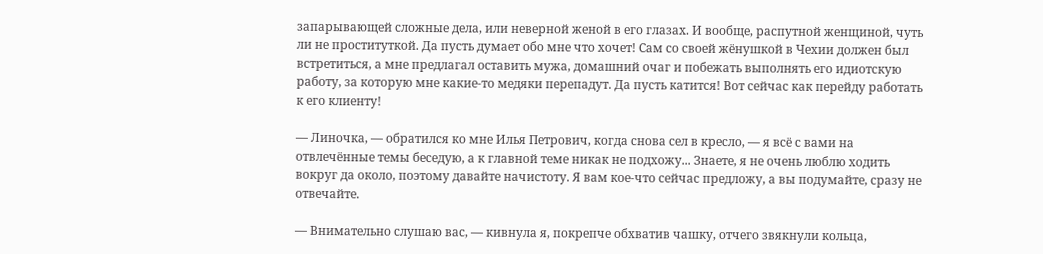запарывающей сложные дела, или неверной женой в его глазах. И вообще, распутной женщиной, чуть ли не проституткой. Да пусть думает обо мне что хочет! Сам со своей жёнушкой в Чехии должен был встретиться, а мне предлагал оставить мужа, домашний очаг и побежать выполнять его идиотскую работу, за которую мне какие-то медяки перепадут. Да пусть катится! Вот сейчас как перейду работать к его клиенту!

— Линочка, — обратился ко мне Илья Петрович, когда снова сел в кресло, — я всё с вами на отвлечённые темы беседую, а к главной теме никак не подхожу... Знаете, я не очень люблю ходить вокруг да около, поэтому давайте начистоту. Я вам кое-что сейчас предложу, а вы подумайте, сразу не отвечайте.

— Внимательно слушаю вас, — кивнула я, покрепче обхватив чашку, отчего звякнули кольца,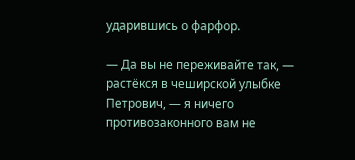ударившись о фарфор.

— Да вы не переживайте так, — растёкся в чеширской улыбке Петрович, — я ничего противозаконного вам не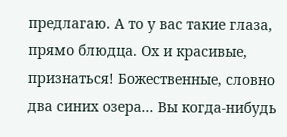предлагаю. А то у вас такие глаза, прямо блюдца. Ох и красивые, признаться! Божественные, словно два синих озера... Вы когда-нибудь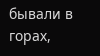бывали в горах,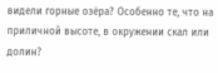видели горные озёра? Особенно те, что на приличной высоте, в окружении скал или долин?